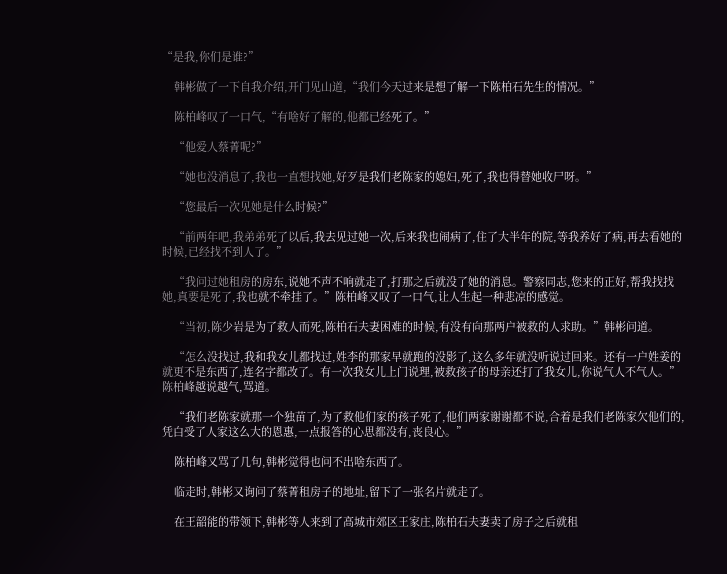“是我,你们是谁?”

    韩彬做了一下自我介绍,开门见山道,“我们今天过来是想了解一下陈柏石先生的情况。”

    陈柏峰叹了一口气,“有啥好了解的,他都已经死了。”

    “他爱人蔡菁呢?”

    “她也没消息了,我也一直想找她,好歹是我们老陈家的媳妇,死了,我也得替她收尸呀。”

    “您最后一次见她是什么时候?”

    “前两年吧,我弟弟死了以后,我去见过她一次,后来我也闹病了,住了大半年的院,等我养好了病,再去看她的时候,已经找不到人了。”

    “我问过她租房的房东,说她不声不响就走了,打那之后就没了她的消息。警察同志,您来的正好,帮我找找她,真要是死了,我也就不牵挂了。”陈柏峰又叹了一口气,让人生起一种悲凉的感觉。

    “当初,陈少岩是为了救人而死,陈柏石夫妻困难的时候,有没有向那两户被救的人求助。”韩彬问道。

    “怎么没找过,我和我女儿都找过,姓李的那家早就跑的没影了,这么多年就没听说过回来。还有一户姓姜的就更不是东西了,连名字都改了。有一次我女儿上门说理,被救孩子的母亲还打了我女儿,你说气人不气人。”陈柏峰越说越气,骂道。

    “我们老陈家就那一个独苗了,为了救他们家的孩子死了,他们两家谢谢都不说,合着是我们老陈家欠他们的,凭白受了人家这么大的恩惠,一点报答的心思都没有,丧良心。”

    陈柏峰又骂了几句,韩彬觉得也问不出啥东西了。

    临走时,韩彬又询问了蔡菁租房子的地址,留下了一张名片就走了。

    在王韶能的带领下,韩彬等人来到了高城市郊区王家庄,陈柏石夫妻卖了房子之后就租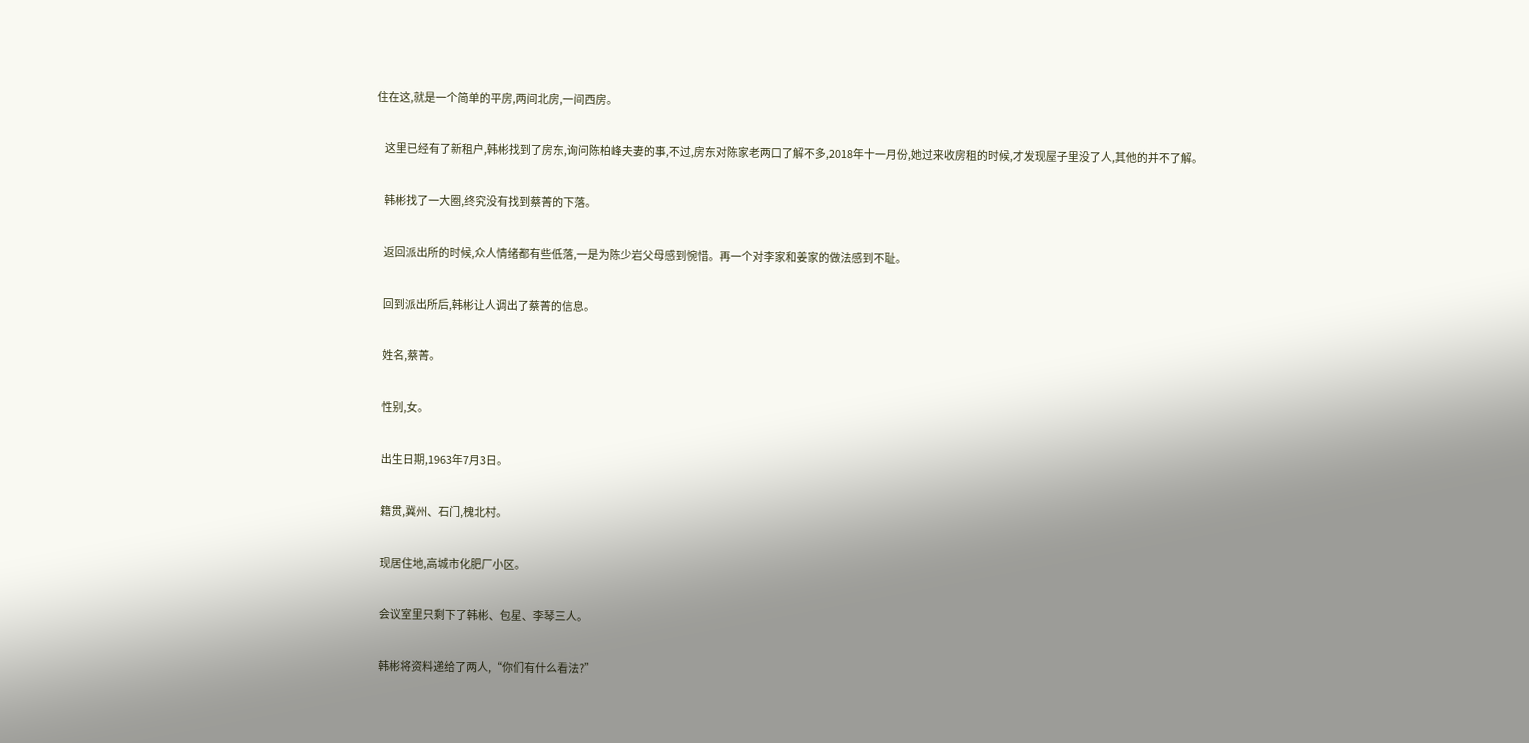住在这,就是一个简单的平房,两间北房,一间西房。

    这里已经有了新租户,韩彬找到了房东,询问陈柏峰夫妻的事,不过,房东对陈家老两口了解不多,2018年十一月份,她过来收房租的时候,才发现屋子里没了人,其他的并不了解。

    韩彬找了一大圈,终究没有找到蔡菁的下落。

    返回派出所的时候,众人情绪都有些低落,一是为陈少岩父母感到惋惜。再一个对李家和姜家的做法感到不耻。

    回到派出所后,韩彬让人调出了蔡菁的信息。

    姓名,蔡菁。

    性别,女。

    出生日期,1963年7月3日。

    籍贯,冀州、石门,槐北村。

    现居住地,高城市化肥厂小区。

    会议室里只剩下了韩彬、包星、李琴三人。

    韩彬将资料递给了两人,“你们有什么看法?”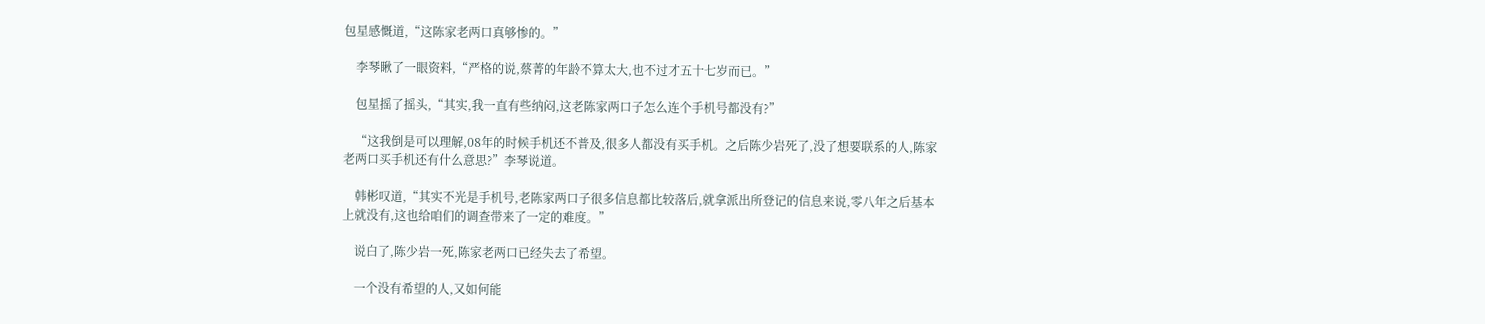包星感慨道,“这陈家老两口真够惨的。”

    李琴瞅了一眼资料,“严格的说,蔡菁的年龄不算太大,也不过才五十七岁而已。”

    包星摇了摇头,“其实,我一直有些纳闷,这老陈家两口子怎么连个手机号都没有?”

    “这我倒是可以理解,08年的时候手机还不普及,很多人都没有买手机。之后陈少岩死了,没了想要联系的人,陈家老两口买手机还有什么意思?”李琴说道。

    韩彬叹道,“其实不光是手机号,老陈家两口子很多信息都比较落后,就拿派出所登记的信息来说,零八年之后基本上就没有,这也给咱们的调查带来了一定的难度。”

    说白了,陈少岩一死,陈家老两口已经失去了希望。

    一个没有希望的人,又如何能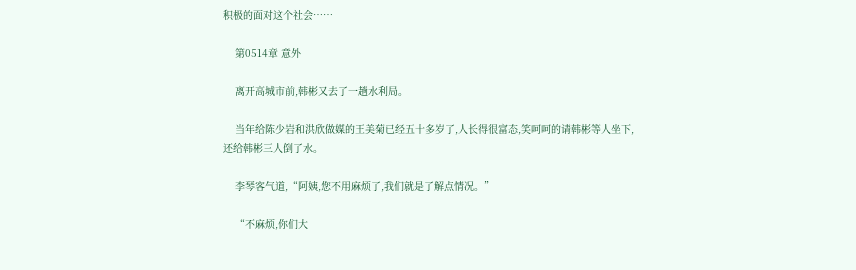积极的面对这个社会……

    第0514章 意外

    离开高城市前,韩彬又去了一趟水利局。

    当年给陈少岩和洪欣做媒的王美菊已经五十多岁了,人长得很富态,笑呵呵的请韩彬等人坐下,还给韩彬三人倒了水。

    李琴客气道,“阿姨,您不用麻烦了,我们就是了解点情况。”

    “不麻烦,你们大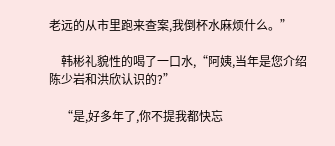老远的从市里跑来查案,我倒杯水麻烦什么。”

    韩彬礼貌性的喝了一口水,“阿姨,当年是您介绍陈少岩和洪欣认识的?”

    “是,好多年了,你不提我都快忘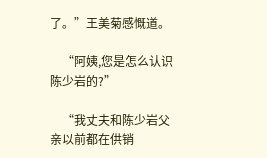了。”王美菊感慨道。

    “阿姨,您是怎么认识陈少岩的?”

    “我丈夫和陈少岩父亲以前都在供销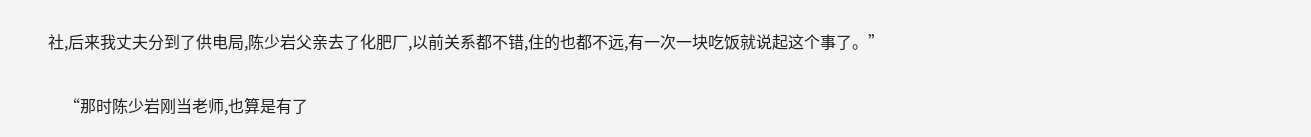社,后来我丈夫分到了供电局,陈少岩父亲去了化肥厂,以前关系都不错,住的也都不远,有一次一块吃饭就说起这个事了。”

    “那时陈少岩刚当老师,也算是有了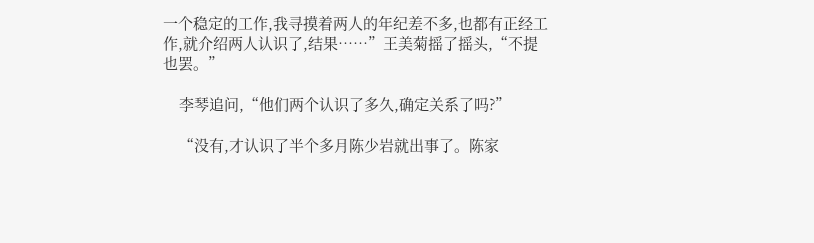一个稳定的工作,我寻摸着两人的年纪差不多,也都有正经工作,就介绍两人认识了,结果……”王美菊摇了摇头,“不提也罢。”

    李琴追问,“他们两个认识了多久,确定关系了吗?”

    “没有,才认识了半个多月陈少岩就出事了。陈家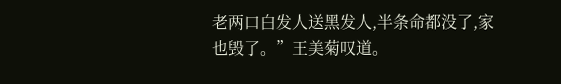老两口白发人送黑发人,半条命都没了,家也毁了。”王美菊叹道。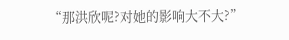“那洪欣呢?对她的影响大不大?”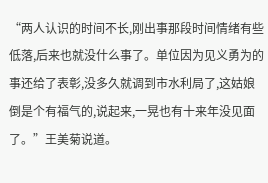“两人认识的时间不长,刚出事那段时间情绪有些低落,后来也就没什么事了。单位因为见义勇为的事还给了表彰,没多久就调到市水利局了,这姑娘倒是个有福气的,说起来,一晃也有十来年没见面了。”王美菊说道。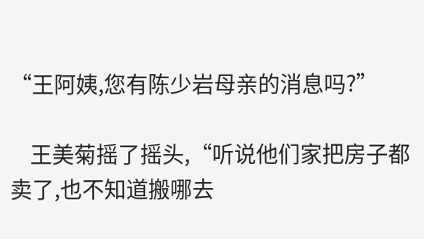“王阿姨,您有陈少岩母亲的消息吗?”

    王美菊摇了摇头,“听说他们家把房子都卖了,也不知道搬哪去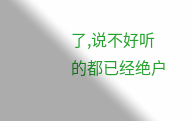了,说不好听的都已经绝户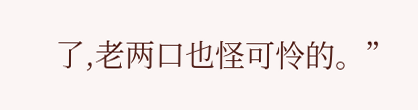了,老两口也怪可怜的。”